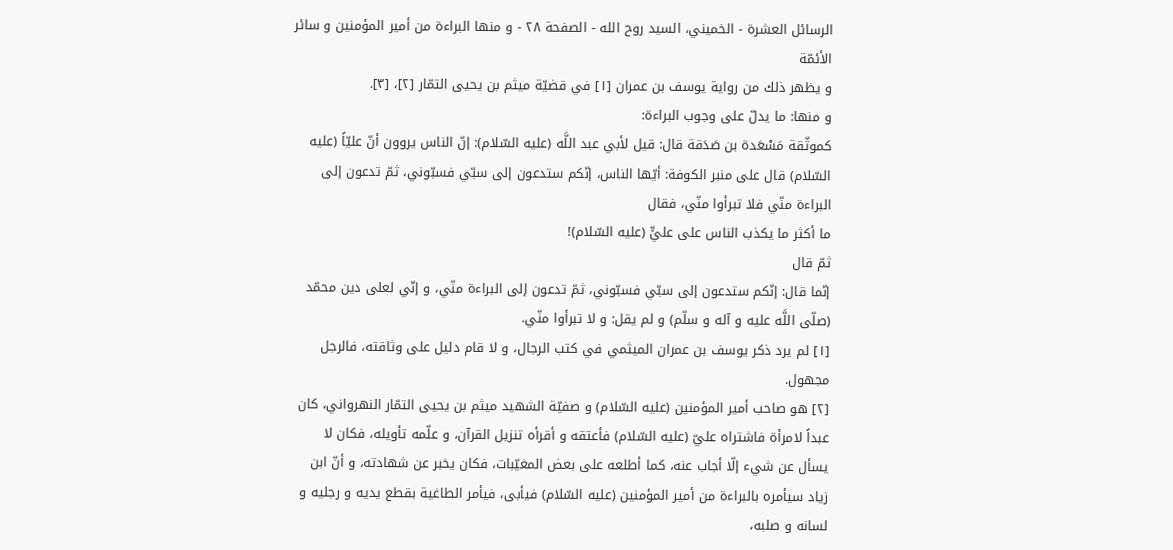الرسائل العشرة - الخميني، السيد روح الله - الصفحة ٢٨ - و منها البراءة من أمير المؤمنين و سائر الأئمّة
و يظهر ذلك من رواية يوسف بن عمران [١] في قضيّة ميثم بن يحيى التمّار [٢]، [٣].
و منها: ما يدلّ على وجوب البراءة:
كموثّقة مَسْعَدة بن صَدَقة قال: قيل لأبي عبد اللَّه (عليه السّلام): إنّ الناس يروون أنّ عليّاً (عليه السّلام) قال على منبر الكوفة: أيّها الناس، إنّكم ستدعون إلى سبّي فسبّوني، ثمّ تدعون إلى البراءة منّي فلا تبرأوا منّي، فقال
ما أكثر ما يكذب الناس على عليٍّ (عليه السّلام)!
ثمّ قال
إنّما قال: إنّكم ستدعون إلى سبّي فسبّوني، ثمّ تدعون إلى البراءة منّي، و إنّي لعلى دين محمّد (صلّى اللَّه عليه و آله و سلّم) و لم يقل: و لا تبرأوا منّي.
[١] لم يرد ذكر يوسف بن عمران الميثمي في كتب الرجال، و لا قام دليل على وثاقته، فالرجل مجهول.
[٢] هو صاحب أمير المؤمنين (عليه السّلام) و صفيّة الشهيد ميثم بن يحيى التمّار النهرواني، كان عبداً لامرأة فاشتراه عليّ (عليه السّلام) فأعتقه و أقرأه تنزيل القرآن، و علّمه تأويله، فكان لا يسأل عن شيء إلّا أجاب عنه، كما أطلعه على بعض المغيّبات، فكان يخبر عن شهادته، و أنّ ابن زياد سيأمره بالبراءة من أمير المؤمنين (عليه السّلام) فيأبى، فيأمر الطاغية بقطع يديه و رجليه و لسانه و صلبه،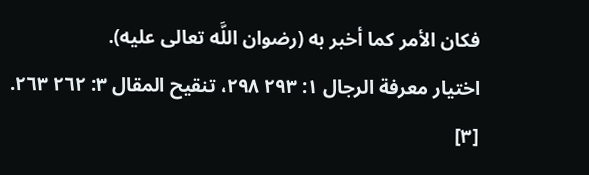فكان الأمر كما أخبر به (رضوان اللَّه تعالى عليه).
اختيار معرفة الرجال ١: ٢٩٣ ٢٩٨، تنقيح المقال ٣: ٢٦٢ ٢٦٣.
[٣]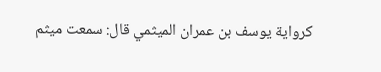كرواية يوسف بن عمران الميثمي قال: سمعت ميثم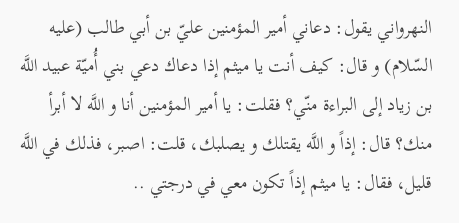النهرواني يقول: دعاني أمير المؤمنين عليّ بن أبي طالب (عليه السّلام) و قال: كيف أنت يا ميثم إذا دعاك دعي بني أُميّة عبيد اللَّه بن زياد إلى البراءة منّي؟ فقلت: يا أمير المؤمنين أنا و اللَّه لا أبرأ منك؟ قال: إذاً و اللَّه يقتلك و يصلبك، قلت: اصبر، فذلك في اللَّه قليل، فقال: يا ميثم إذاً تكون معي في درجتي ..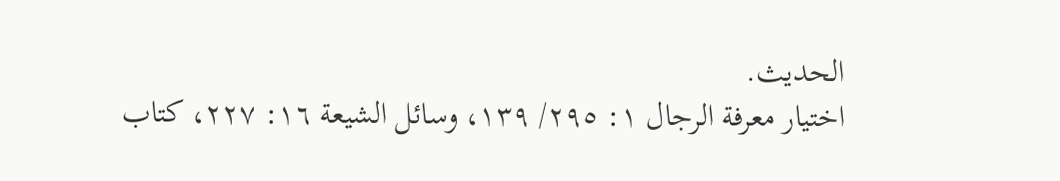الحديث.
اختيار معرفة الرجال ١: ٢٩٥/ ١٣٩، وسائل الشيعة ١٦: ٢٢٧، كتاب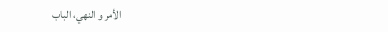الأمر و النهي، الباب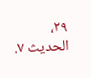٢٩، الحديث ٧.